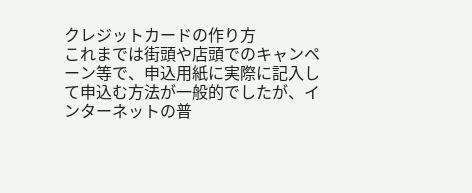クレジットカードの作り方
これまでは街頭や店頭でのキャンペーン等で、申込用紙に実際に記入して申込む方法が一般的でしたが、インターネットの普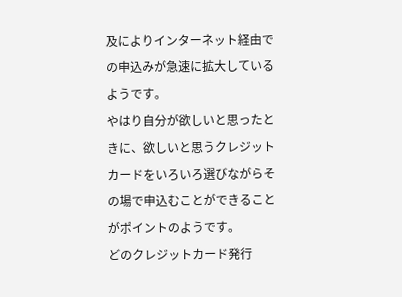及によりインターネット経由での申込みが急速に拡大しているようです。
やはり自分が欲しいと思ったときに、欲しいと思うクレジットカードをいろいろ選びながらその場で申込むことができることがポイントのようです。
どのクレジットカード発行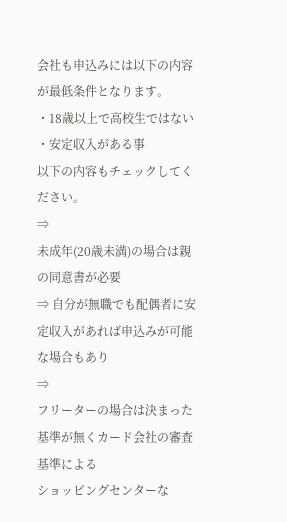会社も申込みには以下の内容が最低条件となります。
・18歳以上で高校生ではない
・安定収入がある事
以下の内容もチェックしてください。
⇒
未成年(20歳未満)の場合は親の同意書が必要
⇒ 自分が無職でも配偶者に安定収入があれば申込みが可能な場合もあり
⇒
フリーターの場合は決まった基準が無くカード会社の審査基準による
ショッピングセンターな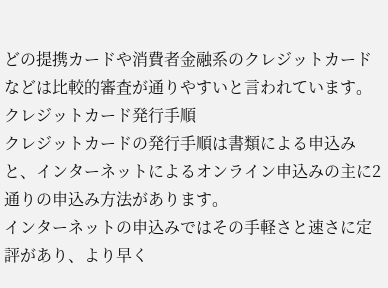どの提携カードや消費者金融系のクレジットカードなどは比較的審査が通りやすいと言われています。
クレジットカード発行手順
クレジットカードの発行手順は書類による申込みと、インターネットによるオンライン申込みの主に2通りの申込み方法があります。
インターネットの申込みではその手軽さと速さに定評があり、より早く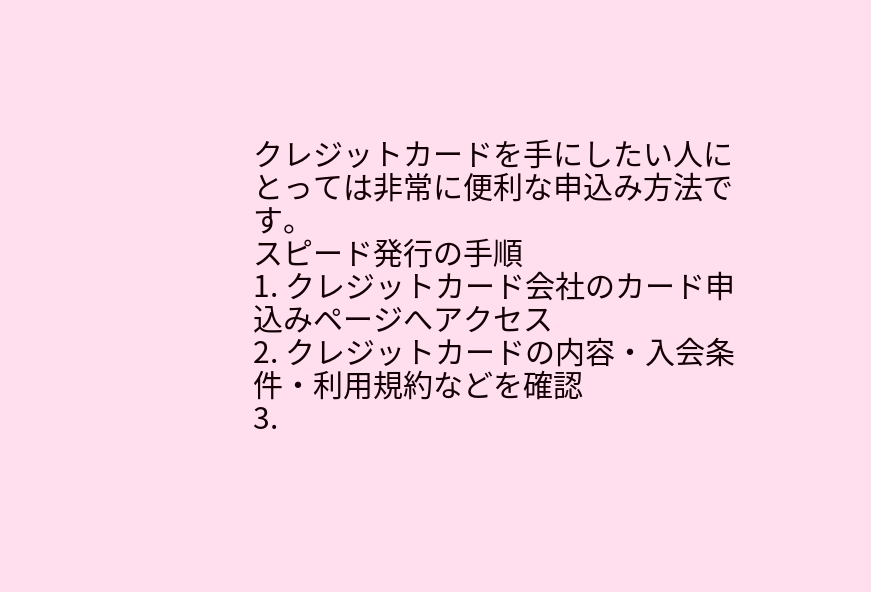クレジットカードを手にしたい人にとっては非常に便利な申込み方法です。
スピード発行の手順
1. クレジットカード会社のカード申込みページへアクセス
2. クレジットカードの内容・入会条件・利用規約などを確認
3.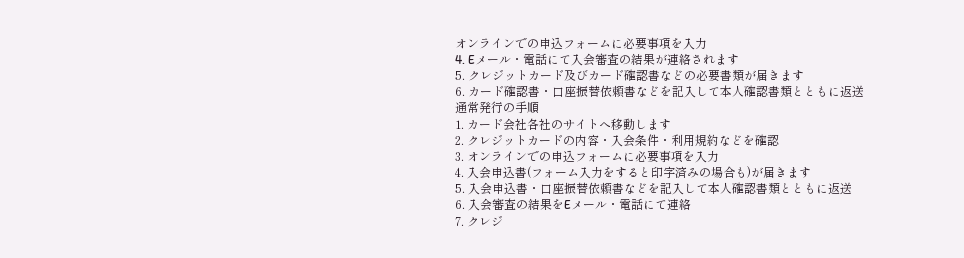オンラインでの申込フォームに必要事項を入力
4. Eメール・電話にて入会審査の結果が連絡されます
5. クレジットカード及びカード確認書などの必要書類が届きます
6. カード確認書・口座振替依頼書などを記入して本人確認書類とともに返送
通常発行の手順
1. カード会社各社のサイトへ移動します
2. クレジットカードの内容・入会条件・利用規約などを確認
3. オンラインでの申込フォームに必要事項を入力
4. 入会申込書(フォーム入力をすると印字済みの場合も)が届きます
5. 入会申込書・口座振替依頼書などを記入して本人確認書類とともに返送
6. 入会審査の結果をEメール・電話にて連絡
7. クレジ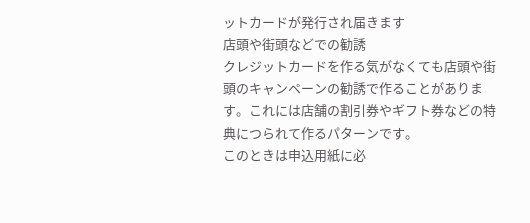ットカードが発行され届きます
店頭や街頭などでの勧誘
クレジットカードを作る気がなくても店頭や街頭のキャンペーンの勧誘で作ることがあります。これには店舗の割引券やギフト券などの特典につられて作るパターンです。
このときは申込用紙に必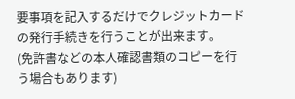要事項を記入するだけでクレジットカードの発行手続きを行うことが出来ます。
(免許書などの本人確認書類のコピーを行う場合もあります)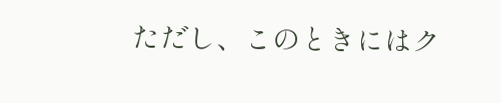ただし、このときにはク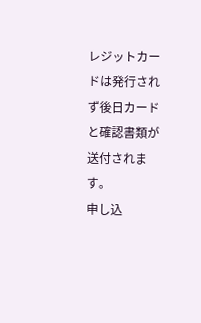レジットカードは発行されず後日カードと確認書類が送付されます。
申し込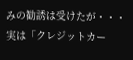みの勧誘は受けたが・・・
実は「クレジットカー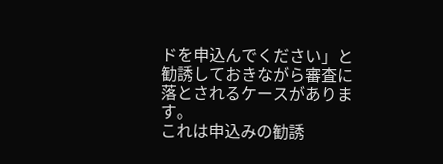ドを申込んでください」と勧誘しておきながら審査に落とされるケースがあります。
これは申込みの勧誘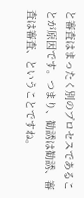と審査はまったく別のプロセスであることが原因です。つまり、勧誘は勧誘、審査は審査、ということですね。